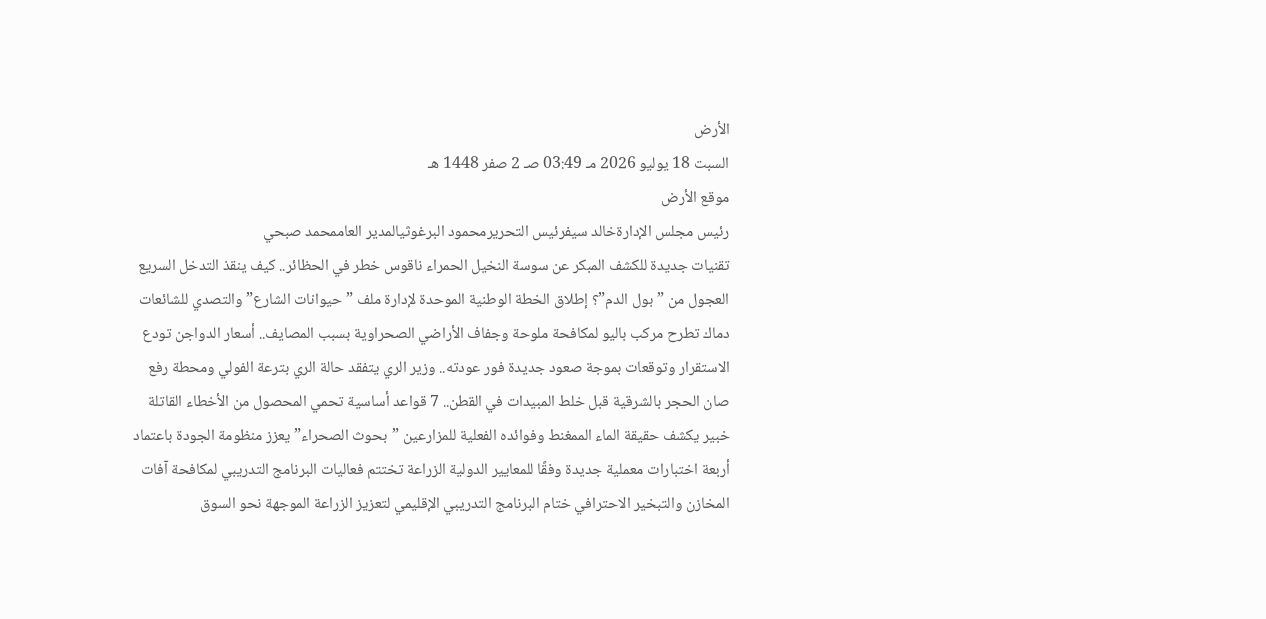الأرض
السبت 18 يوليو 2026 مـ 03:49 صـ 2 صفر 1448 هـ
موقع الأرض
رئيس مجلس الإدارةخالد سيفرئيس التحريرمحمود البرغوثيالمدير العاممحمد صبحي
تقنيات جديدة للكشف المبكر عن سوسة النخيل الحمراء ناقوس خطر في الحظائر.. كيف ينقذ التدخل السريع العجول من ”بول الدم”؟ إطلاق الخطة الوطنية الموحدة لإدارة ملف ”حيوانات الشارع” والتصدي للشائعات دماك تطرح مركب باليو لمكافحة ملوحة وجفاف الأراضي الصحراوية بسبب المصايف.. أسعار الدواجن تودع الاستقرار وتوقعات بموجة صعود جديدة فور عودته.. وزير الري يتفقد حالة الري بترعة الفولي ومحطة رفع صان الحجر بالشرقية قبل خلط المبيدات في القطن.. 7 قواعد أساسية تحمي المحصول من الأخطاء القاتلة خبير يكشف حقيقة الماء الممغنط وفوائده الفعلية للمزارعين ”بحوث الصحراء” يعزز منظومة الجودة باعتماد أربعة اختبارات معملية جديدة وفقًا للمعايير الدولية الزراعة تختتم فعاليات البرنامج التدريبي لمكافحة آفات المخازن والتبخير الاحترافي ختام البرنامج التدريبي الإقليمي لتعزيز الزراعة الموجهة نحو السوق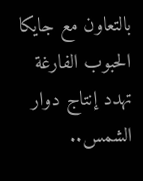بالتعاون مع جايكا الحبوب الفارغة تهدد إنتاج دوار الشمس..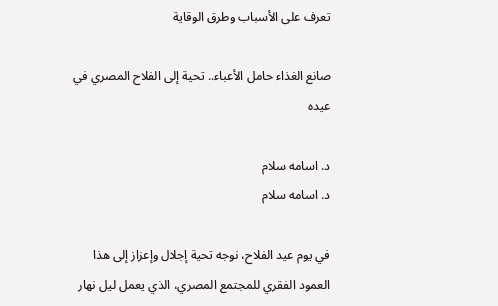تعرف على الأسباب وطرق الوقاية

صانع الغذاء حامل الأعباء.. تحية إلى الفلاح المصري في عيده

د. اسامه سلام
د. اسامه سلام

في يوم عيد الفلاح، نوجه تحية إجلال وإعزاز إلى هذا العمود الفقري للمجتمع المصري، الذي يعمل ليل نهار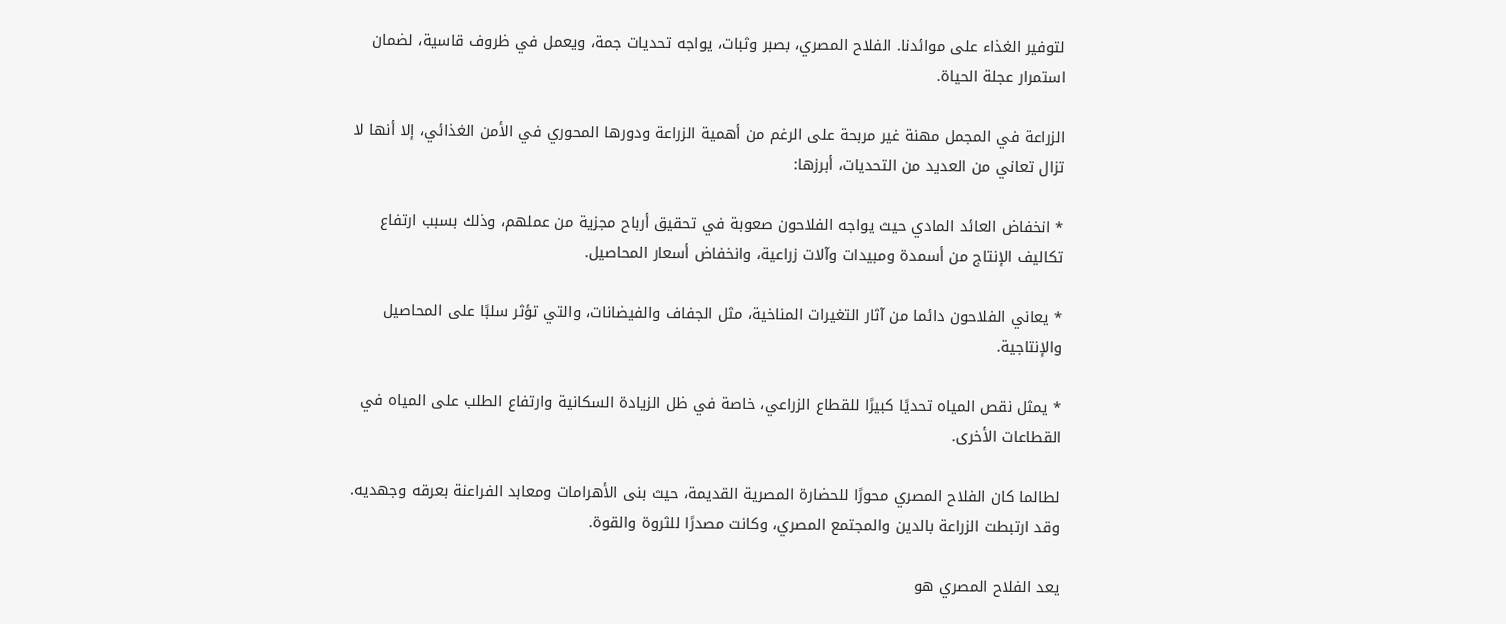لتوفير الغذاء على موائدنا. الفلاح المصري، بصبر وثبات، يواجه تحديات جمة، ويعمل في ظروف قاسية، لضمان استمرار عجلة الحياة.

الزراعة في المجمل مهنة غير مربحة على الرغم من أهمية الزراعة ودورها المحوري في الأمن الغذائي، إلا أنها لا تزال تعاني من العديد من التحديات، أبرزها:

* انخفاض العائد المادي حيث يواجه الفلاحون صعوبة في تحقيق أرباح مجزية من عملهم، وذلك بسبب ارتفاع تكاليف الإنتاج من أسمدة ومبيدات وآلات زراعية، وانخفاض أسعار المحاصيل.

* يعاني الفلاحون دائما من آثار التغيرات المناخية، مثل الجفاف والفيضانات، والتي تؤثر سلبًا على المحاصيل والإنتاجية.

* يمثل نقص المياه تحديًا كبيرًا للقطاع الزراعي، خاصة في ظل الزيادة السكانية وارتفاع الطلب على المياه في القطاعات الأخرى.

لطالما كان الفلاح المصري محورًا للحضارة المصرية القديمة، حيث بنى الأهرامات ومعابد الفراعنة بعرقه وجهديه. وقد ارتبطت الزراعة بالدين والمجتمع المصري، وكانت مصدرًا للثروة والقوة.

يعد الفلاح المصري هو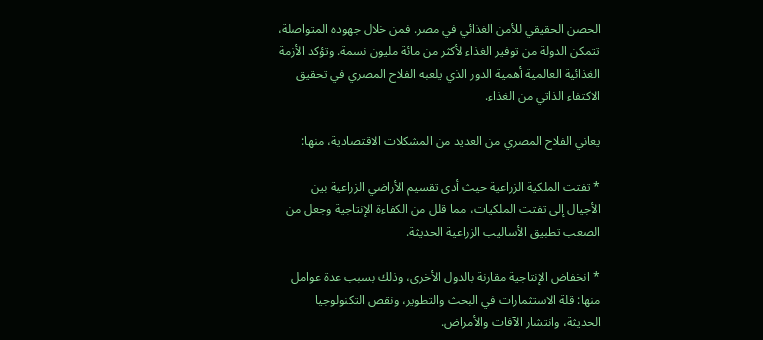الحصن الحقيقي للأمن الغذائي في مصر. فمن خلال جهوده المتواصلة، تتمكن الدولة من توفير الغذاء لأكثر من مائة مليون نسمة. وتؤكد الأزمة الغذائية العالمية أهمية الدور الذي يلعبه الفلاح المصري في تحقيق الاكتفاء الذاتي من الغذاء.

يعاني الفلاح المصري من العديد من المشكلات الاقتصادية، منها:

* تفتت الملكية الزراعية حيث أدى تقسيم الأراضي الزراعية بين الأجيال إلى تفتت الملكيات، مما قلل من الكفاءة الإنتاجية وجعل من الصعب تطبيق الأساليب الزراعية الحديثة.

* انخفاض الإنتاجية مقارنة بالدول الأخرى، وذلك بسبب عدة عوامل منها: قلة الاستثمارات في البحث والتطوير، ونقص التكنولوجيا الحديثة، وانتشار الآفات والأمراض.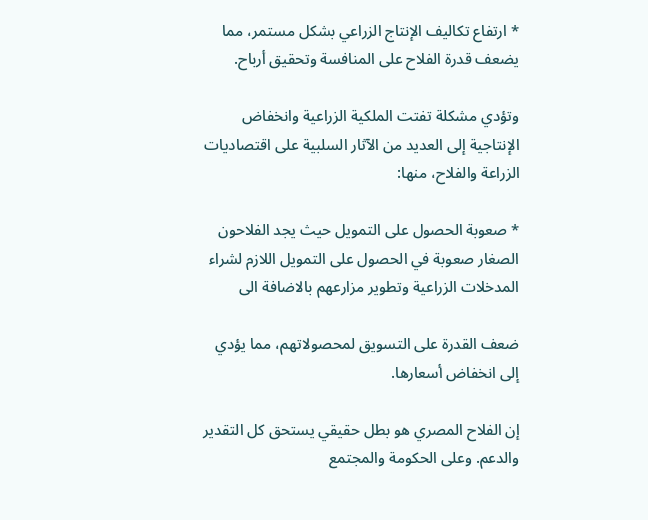* ارتفاع تكاليف الإنتاج الزراعي بشكل مستمر، مما يضعف قدرة الفلاح على المنافسة وتحقيق أرباح.

وتؤدي مشكلة تفتت الملكية الزراعية وانخفاض الإنتاجية إلى العديد من الآثار السلبية على اقتصاديات الزراعة والفلاح، منها:

* صعوبة الحصول على التمويل حيث يجد الفلاحون الصغار صعوبة في الحصول على التمويل اللازم لشراء المدخلات الزراعية وتطوير مزارعهم بالاضافة الى

ضعف القدرة على التسويق لمحصولاتهم، مما يؤدي إلى انخفاض أسعارها.

إن الفلاح المصري هو بطل حقيقي يستحق كل التقدير والدعم. وعلى الحكومة والمجتمع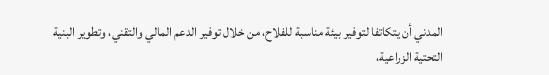المدني أن يتكاتفا لتوفير بيئة مناسبة للفلاح، من خلال توفير الدعم المالي والتقني، وتطوير البنية التحتية الزراعية،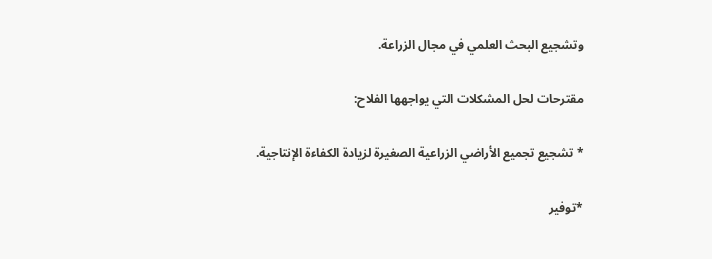وتشجيع البحث العلمي في مجال الزراعة.

مقترحات لحل المشكلات التي يواجهها الفلاح:

* تشجيع تجميع الأراضي الزراعية الصغيرة لزيادة الكفاءة الإنتاجية.

*توفير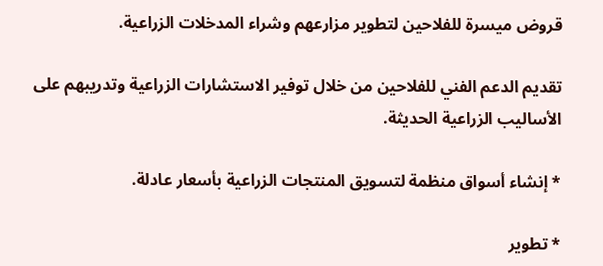قروض ميسرة للفلاحين لتطوير مزارعهم وشراء المدخلات الزراعية.

تقديم الدعم الفني للفلاحين من خلال توفير الاستشارات الزراعية وتدريبهم على الأساليب الزراعية الحديثة.

* إنشاء أسواق منظمة لتسويق المنتجات الزراعية بأسعار عادلة.

* تطوير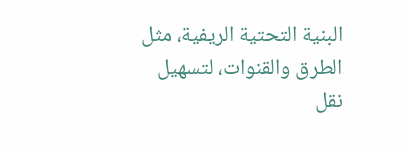البنية التحتية الريفية، مثل الطرق والقنوات، لتسهيل نقل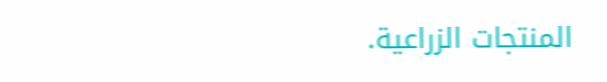المنتجات الزراعية.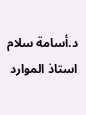د.أسامة سلام استاذ الموارد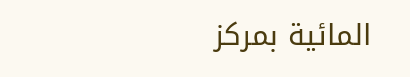المائية بمركز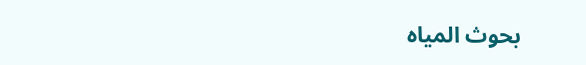بحوث المياه